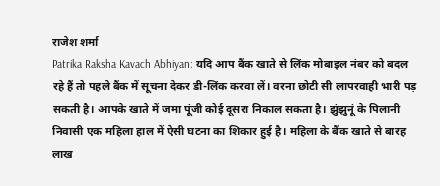राजेश शर्मा
Patrika Raksha Kavach Abhiyan: यदि आप बैंक खाते से लिंक मोबाइल नंबर को बदल रहे हैं तो पहले बैंक में सूचना देकर डी-लिंक करवा लें। वरना छोटी सी लापरवाही भारी पड़ सकती है। आपके खाते में जमा पूंजी कोई दूसरा निकाल सकता है। झुंझुनूं के पिलानी निवासी एक महिला हाल में ऐसी घटना का शिकार हुई है। महिला के बैंक खाते से बारह लाख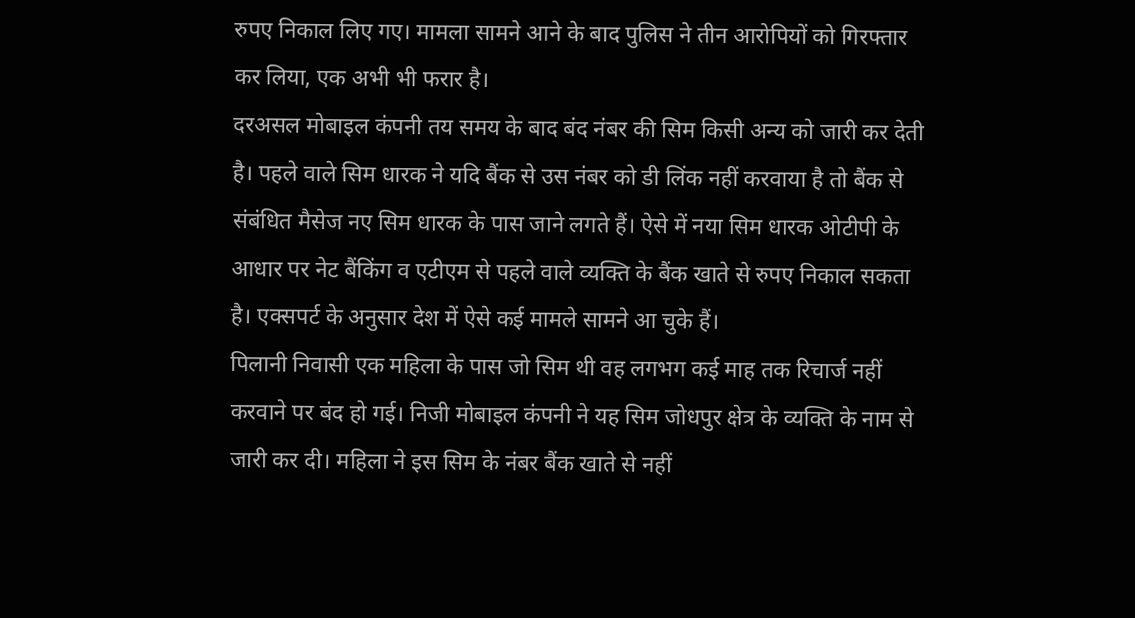रुपए निकाल लिए गए। मामला सामने आने के बाद पुलिस ने तीन आरोपियों को गिरफ्तार कर लिया, एक अभी भी फरार है।
दरअसल मोबाइल कंपनी तय समय के बाद बंद नंबर की सिम किसी अन्य को जारी कर देती है। पहले वाले सिम धारक ने यदि बैंक से उस नंबर को डी लिंक नहीं करवाया है तो बैंक से संबंधित मैसेज नए सिम धारक के पास जाने लगते हैं। ऐसे में नया सिम धारक ओटीपी के आधार पर नेट बैंकिंग व एटीएम से पहले वाले व्यक्ति के बैंक खाते से रुपए निकाल सकता है। एक्सपर्ट के अनुसार देश में ऐसे कई मामले सामने आ चुके हैं।
पिलानी निवासी एक महिला के पास जो सिम थी वह लगभग कई माह तक रिचार्ज नहीं करवाने पर बंद हो गई। निजी मोबाइल कंपनी ने यह सिम जोधपुर क्षेत्र के व्यक्ति के नाम से जारी कर दी। महिला ने इस सिम के नंबर बैंक खाते से नहीं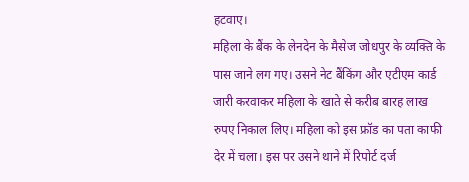हटवाए।
महिला के बैंक के लेनदेन के मैसेज जोधपुर के व्यक्ति के पास जाने लग गए। उसने नेट बैंकिंग और एटीएम कार्ड जारी करवाकर महिला के खाते से करीब बारह लाख रुपए निकाल लिए। महिला को इस फ्रॉड का पता काफी देर में चला। इस पर उसने थाने में रिपोर्ट दर्ज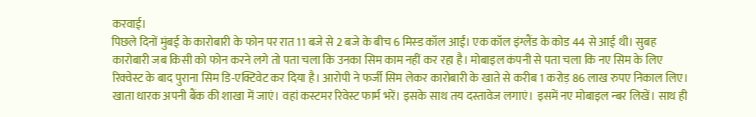करवाई।
पिछले दिनों मुंबई के कारोबारी के फोन पर रात 11 बजे से 2 बजे के बीच 6 मिस्ड कॉल आईं। एक कॉल इंग्लैंड के कोड 44 से आई थी। सुबह कारोबारी जब किसी को फोन करने लगे तो पता चला कि उनका सिम काम नहीं कर रहा है। मोबाइल कंपनी से पता चला कि नए सिम के लिए रिक्वेस्ट के बाद पुराना सिम डि-एक्टिवेट कर दिया है। आरोपी ने फर्जी सिम लेकर कारोबारी के खाते से करीब 1 करोड़ 86 लाख रुपए निकाल लिए।
खाता धारक अपनी बैंक की शाखा में जाएं। वहां कस्टमर रिवेस्ट फार्म भरें। इसके साथ तय दस्तावेज लगाएं। इसमें नए मोबाइल न्बर लिखें। साथ ही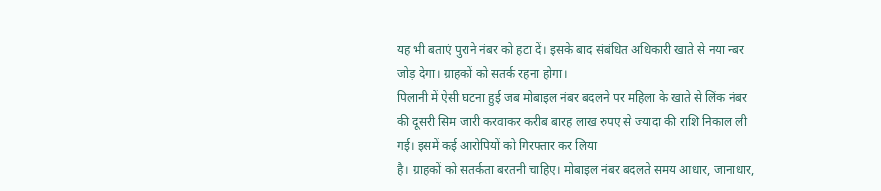यह भी बताएं पुराने नंबर को हटा दें। इसके बाद संबंधित अधिकारी खाते से नया न्बर जोड़ देगा। ग्राहकों को सतर्क रहना होगा।
पिलानी में ऐसी घटना हुई जब मोबाइल नंबर बदलने पर महिला के खाते से लिंक नंबर की दूसरी सिम जारी करवाकर करीब बारह लाख रुपए से ज्यादा की राशि निकाल ली गई। इसमें कई आरोपियों को गिरफ्तार कर लिया
है। ग्राहकों को सतर्कता बरतनी चाहिए। मोबाइल नंबर बदलते समय आधार, जानाधार,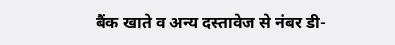बैंक खाते व अन्य दस्तावेज से नंबर डी-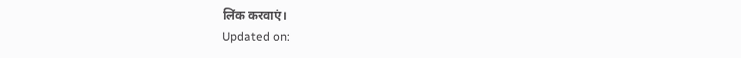लिंक करवाएं।
Updated on: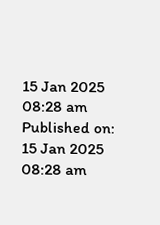15 Jan 2025 08:28 am
Published on:
15 Jan 2025 08:28 am